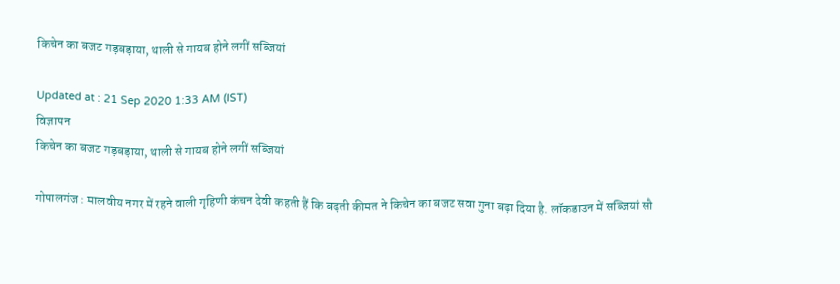किचेन का बजट गड़बड़ाया, थाली से गायब होने लगीं सब्जियां

Updated at : 21 Sep 2020 1:33 AM (IST)
विज्ञापन
किचेन का बजट गड़बड़ाया, थाली से गायब होने लगीं सब्जियां

गोपालगंज : मालवीय नगर में रहने वाली गृहिणी कंचन देवी कहती हैं कि बढ़ती कीमत ने किचेन का बजट सवा गुना बढ़ा दिया है. लॉकडाउन में सब्जियां सौ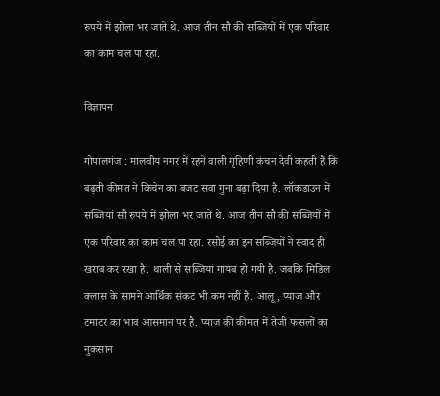रुपये में झोला भर जाते थे. आज तीन सौ की सब्जियों में एक परिवार का काम चल पा रहा.

विज्ञापन

गोपालगंज : मालवीय नगर में रहने वाली गृहिणी कंचन देवी कहती हैं कि बढ़ती कीमत ने किचेन का बजट सवा गुना बढ़ा दिया है. लॉकडाउन में सब्जियां सौ रुपये में झोला भर जाते थे. आज तीन सौ की सब्जियों में एक परिवार का काम चल पा रहा. रसोई का इन सब्जियों ने स्‍वाद ही खराब कर रखा है. थाली से सब्जियां गायब हो गयी है. जबकि मिडिल क्लास के सामने आर्थिक संकट भी कम नहीं है. आलू, प्याज और टमाटर का भाव आसमान पर है. प्याज की कीमत में तेजी फसलों का नुकसान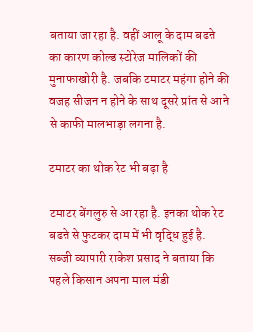बताया जा रहा है. वहीं आलू के दाम बढऩे का कारण कोल्ड स्टोरेज मालिकों की मुनाफाखोरी है. जबकि टमाटर महंगा होने की वजह सीजन न होने के साथ दूसरे प्रांत से आने से काफी मालभाड़ा लगना है.

टमाटर का थोक रेट भी बढ़ा है

टमाटर बेंगलुरु से आ रहा है. इनका थोक रेट बढऩे से फुटकर दाम में भी वृद्धि हुई है. सब्जी व्यापारी राकेश प्रसाद ने बताया कि पहले किसान अपना माल मंडी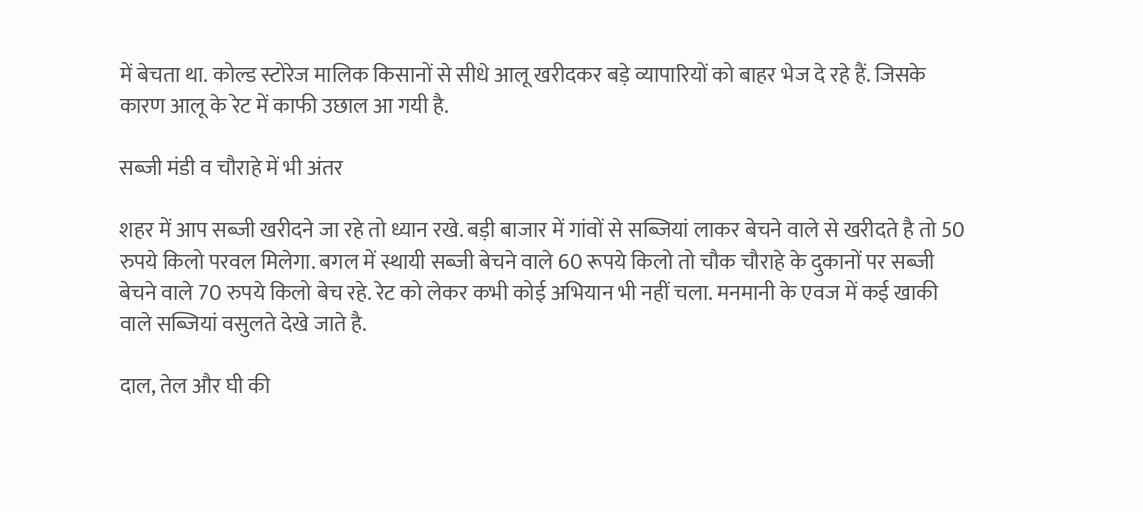में बेचता था. कोल्ड स्टोरेज मालिक किसानों से सीधे आलू खरीदकर बड़े व्यापारियों को बाहर भेज दे रहे हैं. जिसके कारण आलू के रेट में काफी उछाल आ गयी है.

सब्जी मंडी व चौराहे में भी अंतर

शहर में आप सब्जी खरीदने जा रहे तो ध्यान रखे. बड़ी बाजार में गांवों से सब्जियां लाकर बेचने वाले से खरीदते है तो 50 रुपये किलो परवल मिलेगा. बगल में स्थायी सब्जी बेचने वाले 60 रूपये किलो तो चौक चौराहे के दुकानों पर सब्जी बेचने वाले 70 रुपये किलो बेच रहे. रेट को लेकर कभी कोई अभियान भी नहीं चला. मनमानी के एवज में कई खाकी वाले सब्जियां वसुलते देखे जाते है.

दाल, तेल और घी की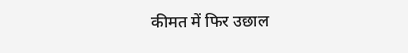कीमत में फिर उछाल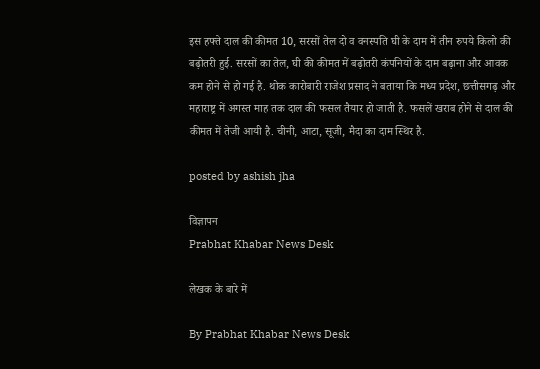इस हफ्ते दाल की कीमत 10, सरसों तेल दो व वनस्पति घी के दाम में तीन रुपये किलो की बढ़ोतरी हुई. सरसों का तेल, घी की कीमत में बढ़ोतरी कंपनियों के दाम बढ़ाना और आवक कम होने से हो गई है. थोक कारोबारी राजेश प्रसाद ने बताया कि मध्य प्रदेश, छत्तीसगढ़ और महाराष्ट्र में अगस्त माह तक दाल की फसल तैयार हो जाती है. फसलें खराब होने से दाल की कीमत में तेजी आयी है. चीनी, आटा, सूजी, मैदा का दाम स्थिर है.

posted by ashish jha

विज्ञापन
Prabhat Khabar News Desk

लेखक के बारे में

By Prabhat Khabar News Desk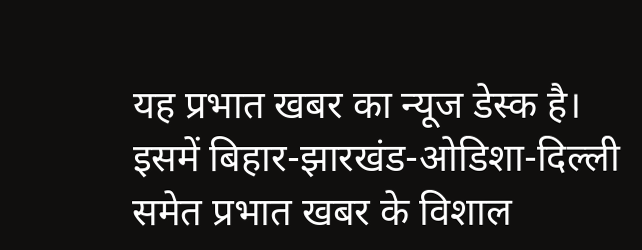यह प्रभात खबर का न्यूज डेस्क है। इसमें बिहार-झारखंड-ओडिशा-दिल्‍ली समेत प्रभात खबर के विशाल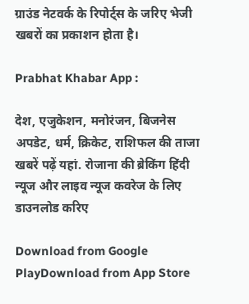ग्राउंड नेटवर्क के रिपोर्ट्स के जरिए भेजी खबरों का प्रकाशन होता है।

Prabhat Khabar App :

देश, एजुकेशन, मनोरंजन, बिजनेस अपडेट, धर्म, क्रिकेट, राशिफल की ताजा खबरें पढ़ें यहां. रोजाना की ब्रेकिंग हिंदी न्यूज और लाइव न्यूज कवरेज के लिए डाउनलोड करिए

Download from Google PlayDownload from App Store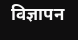विज्ञापन